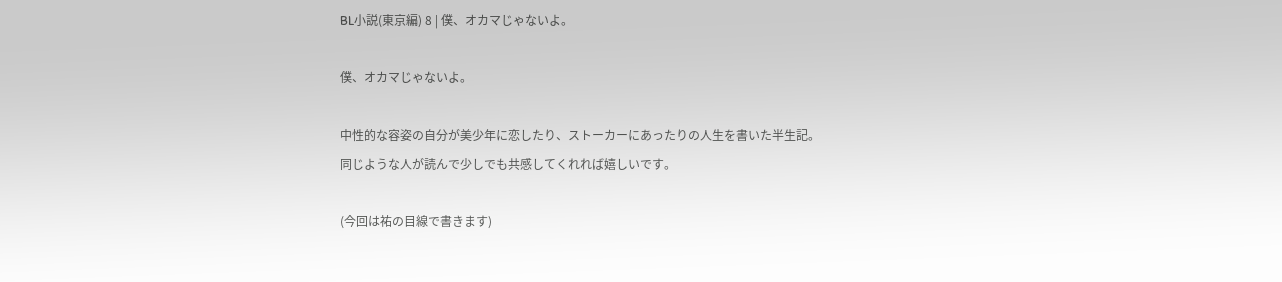BL小説(東京編) 8 | 僕、オカマじゃないよ。

僕、オカマじゃないよ。

中性的な容姿の自分が美少年に恋したり、ストーカーにあったりの人生を書いた半生記。
同じような人が読んで少しでも共感してくれれば嬉しいです。

(今回は祐の目線で書きます)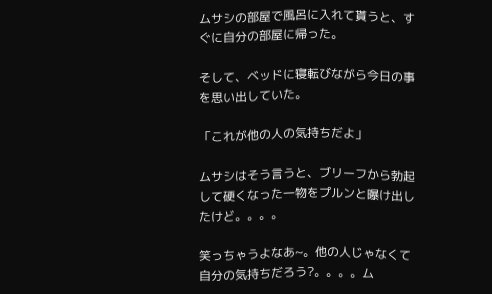ムサシの部屋で風呂に入れて貰うと、すぐに自分の部屋に帰った。

そして、ベッドに寝転びながら今日の事を思い出していた。

「これが他の人の気持ちだよ」

ムサシはそう言うと、ブリーフから勃起して硬くなった一物をプルンと曝け出したけど。。。。

笑っちゃうよなあ~。他の人じゃなくて自分の気持ちだろう?。。。。ム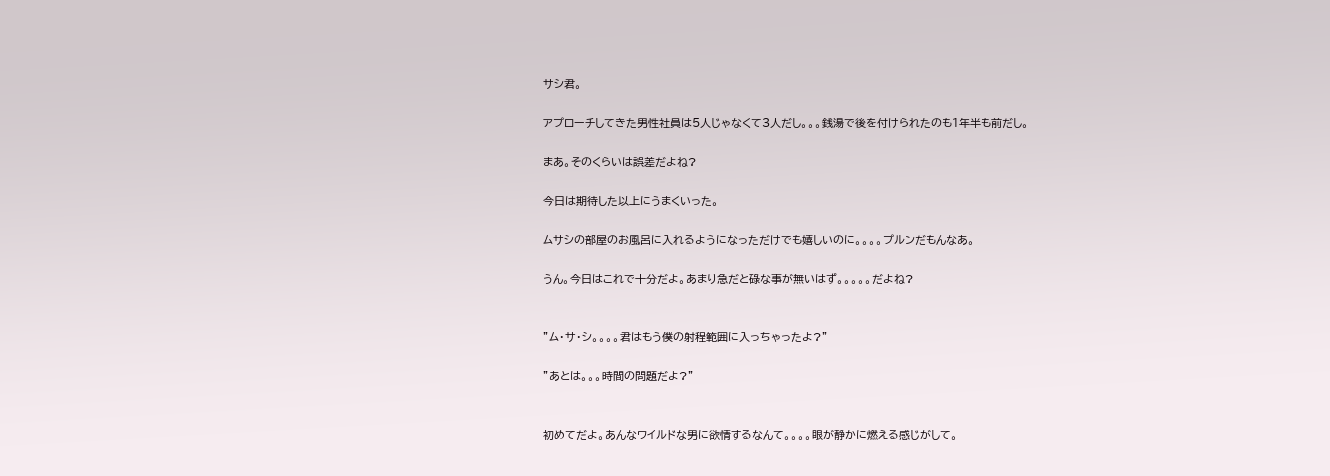サシ君。

アプローチしてきた男性社員は5人じゃなくて3人だし。。。銭湯で後を付けられたのも1年半も前だし。

まあ。そのくらいは誤差だよね?

今日は期待した以上にうまくいった。

ムサシの部屋のお風呂に入れるようになっただけでも嬉しいのに。。。。プルンだもんなあ。

うん。今日はこれで十分だよ。あまり急だと碌な事が無いはず。。。。。だよね?


”ム・サ・シ。。。。君はもう僕の射程範囲に入っちゃったよ?”

”あとは。。。時間の問題だよ?”


初めてだよ。あんなワイルドな男に欲情するなんて。。。。眼が静かに燃える感じがして。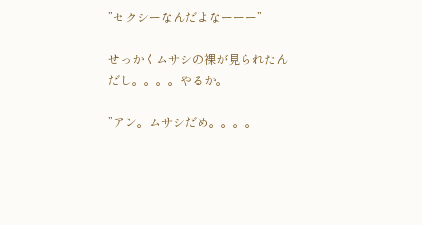”セクシーなんだよなーーー”

せっかくムサシの裸が見られたんだし。。。。やるか。

”アン。ムサシだめ。。。。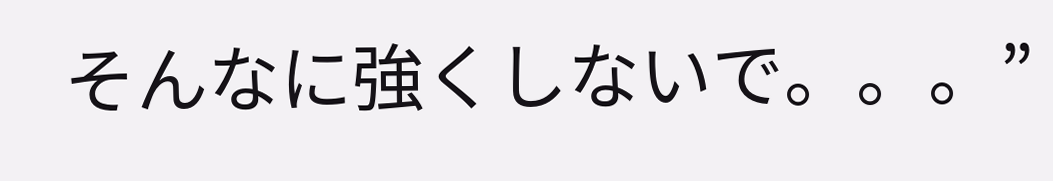そんなに強くしないで。。。”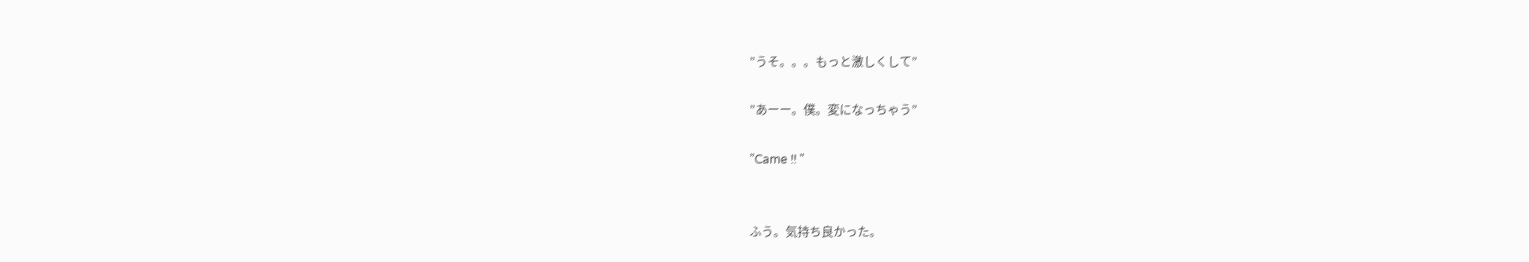”うそ。。。もっと激しくして”

”あーー。僕。変になっちゃう”

”Came !! "


ふう。気持ち良かった。